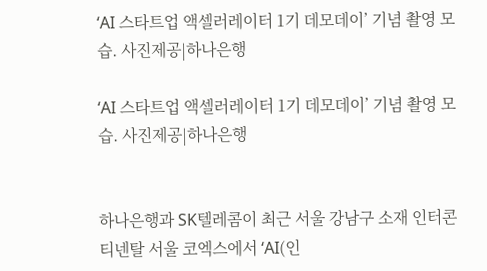‘AI 스타트업 액셀러레이터 1기 데모데이’ 기념 촬영 모습. 사진제공|하나은행

‘AI 스타트업 액셀러레이터 1기 데모데이’ 기념 촬영 모습. 사진제공|하나은행


하나은행과 SK텔레콤이 최근 서울 강남구 소재 인터콘티넨탈 서울 코엑스에서 ‘AI(인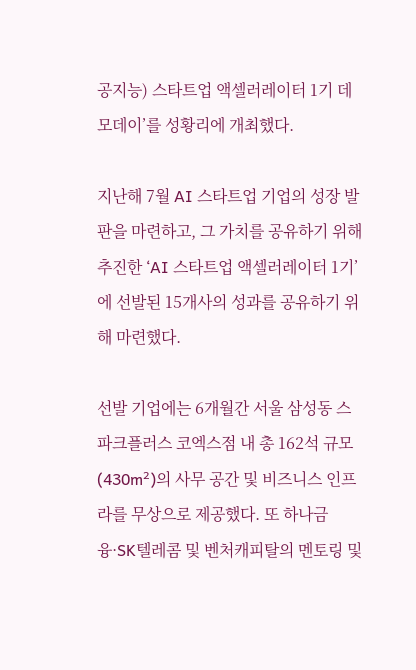공지능) 스타트업 액셀러레이터 1기 데모데이’를 성황리에 개최했다.

지난해 7월 AI 스타트업 기업의 성장 발판을 마련하고, 그 가치를 공유하기 위해 추진한 ‘AI 스타트업 액셀러레이터 1기’에 선발된 15개사의 성과를 공유하기 위해 마련했다.

선발 기업에는 6개월간 서울 삼성동 스파크플러스 코엑스점 내 총 162석 규모(430m²)의 사무 공간 및 비즈니스 인프라를 무상으로 제공했다. 또 하나금융·SK텔레콤 및 벤처캐피탈의 멘토링 및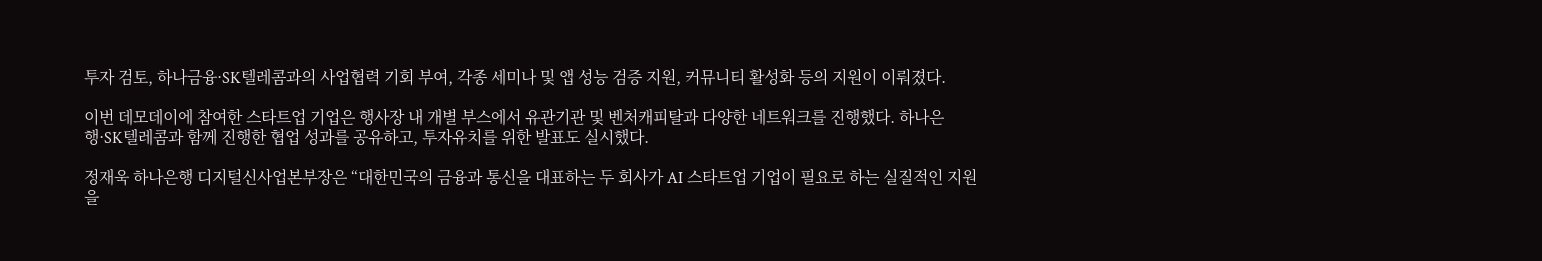투자 검토, 하나금융·SK텔레콤과의 사업협력 기회 부여, 각종 세미나 및 앱 성능 검증 지원, 커뮤니티 활성화 등의 지원이 이뤄졌다.

이번 데모데이에 참여한 스타트업 기업은 행사장 내 개별 부스에서 유관기관 및 벤처캐피탈과 다양한 네트워크를 진행했다. 하나은행·SK텔레콤과 함께 진행한 협업 성과를 공유하고, 투자유치를 위한 발표도 실시했다.

정재욱 하나은행 디지털신사업본부장은 “대한민국의 금융과 통신을 대표하는 두 회사가 AI 스타트업 기업이 필요로 하는 실질적인 지원을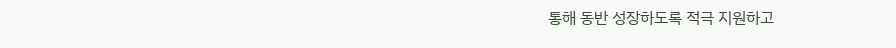통해 동반 성장하도록 적극 지원하고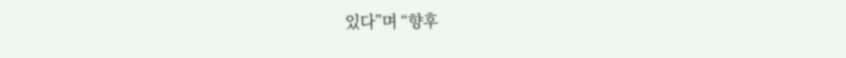있다”며 “향후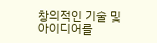창의적인 기술 및 아이디어를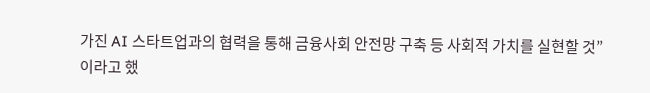가진 AI 스타트업과의 협력을 통해 금융사회 안전망 구축 등 사회적 가치를 실현할 것”이라고 했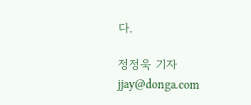다.

정정욱 기자 jjay@donga.com